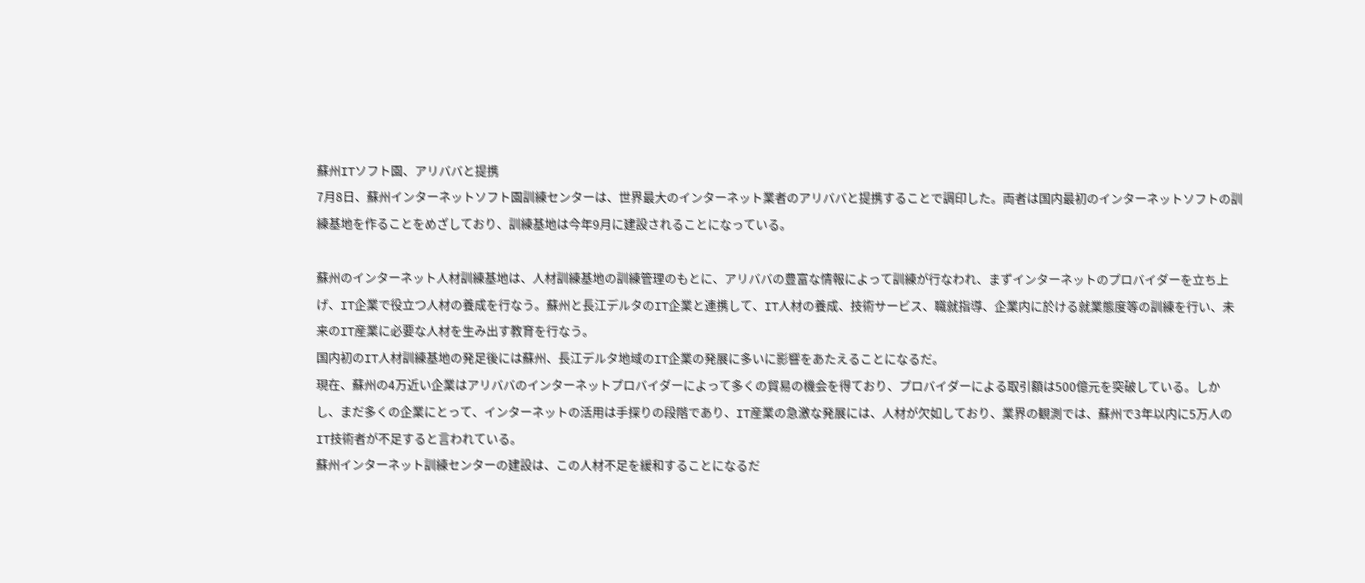蘇州ITソフト園、アリババと提携
7月8日、蘇州インターネットソフト園訓練センターは、世界最大のインターネット業者のアリババと提携することで調印した。両者は国内最初のインターネットソフトの訓練基地を作ることをめざしており、訓練基地は今年9月に建設されることになっている。

蘇州のインターネット人材訓練基地は、人材訓練基地の訓練管理のもとに、アリババの豊富な情報によって訓練が行なわれ、まずインターネットのプロバイダーを立ち上げ、IT企業で役立つ人材の養成を行なう。蘇州と長江デルタのIT企業と連携して、IT人材の養成、技術サービス、職就指導、企業内に於ける就業態度等の訓練を行い、未来のIT産業に必要な人材を生み出す教育を行なう。
国内初のIT人材訓練基地の発足後には蘇州、長江デルタ地域のIT企業の発展に多いに影響をあたえることになるだ。
現在、蘇州の4万近い企業はアリババのインターネットプロバイダーによって多くの貿易の機会を得ており、プロバイダーによる取引額は500億元を突破している。しかし、まだ多くの企業にとって、インターネットの活用は手探りの段階であり、IT産業の急激な発展には、人材が欠如しており、業界の観測では、蘇州で3年以内に5万人のIT技術者が不足すると言われている。
蘇州インターネット訓練センターの建設は、この人材不足を緩和することになるだ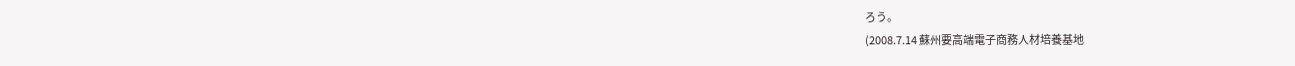ろう。
(2008.7.14 蘇州要高端電子商務人材培養基地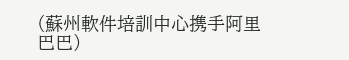(蘇州軟件培訓中心携手阿里巴巴)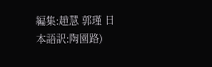編集:趙慧 郭瑾 日本語訳:陶園路)